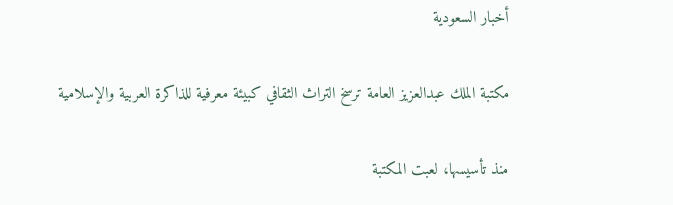أخبار السعودية

مكتبة الملك عبدالعزيز العامة ترسخ التراث الثقافي كبيئة معرفية للذاكرة العربية والإسلامية

منذ تأسيسها، لعبت المكتبة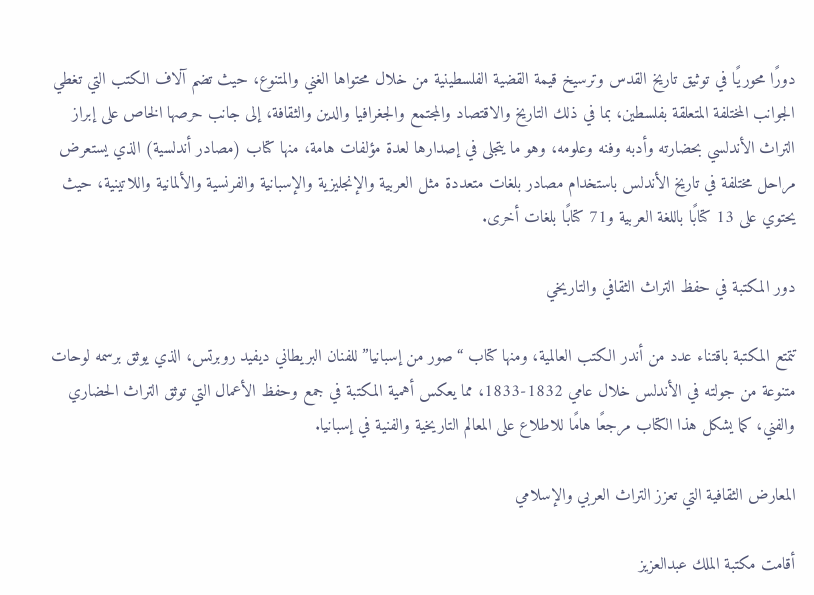دورًا محوريًا في توثيق تاريخ القدس وترسيخ قيمة القضية الفلسطينية من خلال محتواها الغني والمتنوع، حيث تضم آلاف الكتب التي تغطي الجوانب المختلفة المتعلقة بفلسطين، بما في ذلك التاريخ والاقتصاد والمجتمع والجغرافيا والدين والثقافة، إلى جانب حرصها الخاص على إبراز التراث الأندلسي بحضارته وأدبه وفنه وعلومه، وهو ما يتجلى في إصدارها لعدة مؤلفات هامة، منها كتاب (مصادر أندلسية) الذي يستعرض مراحل مختلفة في تاريخ الأندلس باستخدام مصادر بلغات متعددة مثل العربية والإنجليزية والإسبانية والفرنسية والألمانية واللاتينية، حيث يحتوي على 13 كتابًا باللغة العربية و71 كتابًا بلغات أخرى.

دور المكتبة في حفظ التراث الثقافي والتاريخي

تتمتع المكتبة باقتناء عدد من أندر الكتب العالمية، ومنها كتاب “صور من إسبانيا” للفنان البريطاني ديفيد روبرتس، الذي يوثق برسمه لوحات متنوعة من جولته في الأندلس خلال عامي 1832-1833، مما يعكس أهمية المكتبة في جمع وحفظ الأعمال التي توثق التراث الحضاري والفني، كما يشكل هذا الكتاب مرجعًا هامًا للاطلاع على المعالم التاريخية والفنية في إسبانيا.

المعارض الثقافية التي تعزز التراث العربي والإسلامي

أقامت مكتبة الملك عبدالعزيز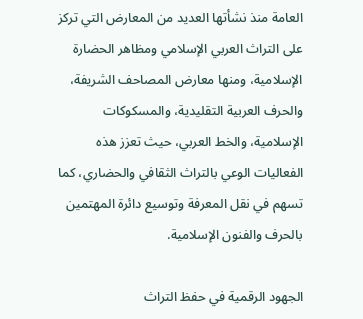العامة منذ نشأتها العديد من المعارض التي تركز على التراث العربي الإسلامي ومظاهر الحضارة الإسلامية، ومنها معارض المصاحف الشريفة، والحرف العربية التقليدية، والمسكوكات الإسلامية، والخط العربي، حيث تعزز هذه الفعاليات الوعي بالتراث الثقافي والحضاري، كما تسهم في نقل المعرفة وتوسيع دائرة المهتمين بالحرف والفنون الإسلامية.

الجهود الرقمية في حفظ التراث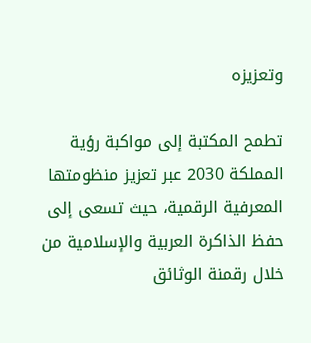وتعزيزه

تطمح المكتبة إلى مواكبة رؤية المملكة 2030 عبر تعزيز منظومتها المعرفية الرقمية، حيث تسعى إلى حفظ الذاكرة العربية والإسلامية من خلال رقمنة الوثائق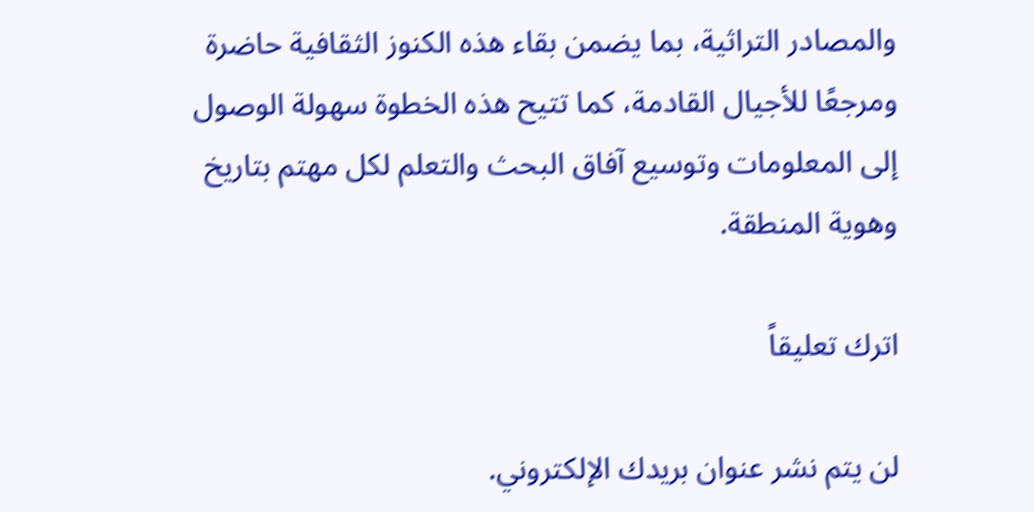والمصادر التراثية، بما يضمن بقاء هذه الكنوز الثقافية حاضرة ومرجعًا للأجيال القادمة، كما تتيح هذه الخطوة سهولة الوصول إلى المعلومات وتوسيع آفاق البحث والتعلم لكل مهتم بتاريخ وهوية المنطقة.

اترك تعليقاً

لن يتم نشر عنوان بريدك الإلكتروني.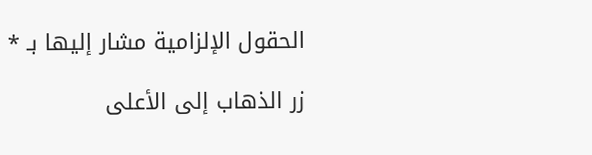الحقول الإلزامية مشار إليها بـ *

زر الذهاب إلى الأعلى